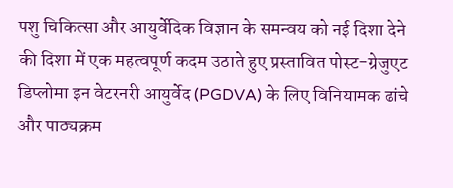पशु चिकित्सा और आयुर्वेदिक विज्ञान के समन्वय को नई दिशा देने की दिशा में एक महत्वपूर्ण कदम उठाते हुए प्रस्तावित पोस्ट-ग्रेजुएट डिप्लोमा इन वेटरनरी आयुर्वेद (PGDVA) के लिए विनियामक ढांचे और पाठ्यक्रम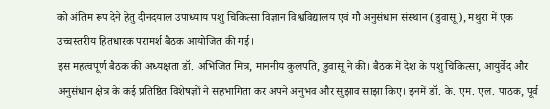को अंतिम रूप देने हेतु दीनदयाल उपाध्याय पशु चिकित्सा विज्ञान विश्वविद्यालय एवं गौ अनुसंधान संस्थान (डुवासू), मथुरा में एक उच्चस्तरीय हितधारक परामर्श बैठक आयोजित की गई।
इस महत्वपूर्ण बैठक की अध्यक्षता डॉ. अभिजित मित्र, माननीय कुलपति, डुवासू ने की। बैठक में देश के पशु चिकित्सा, आयुर्वेद और अनुसंधान क्षेत्र के कई प्रतिष्ठित विशेषज्ञों ने सहभागिता कर अपने अनुभव और सुझाव साझा किए। इनमें डॉ. के. एम. एल. पाठक, पूर्व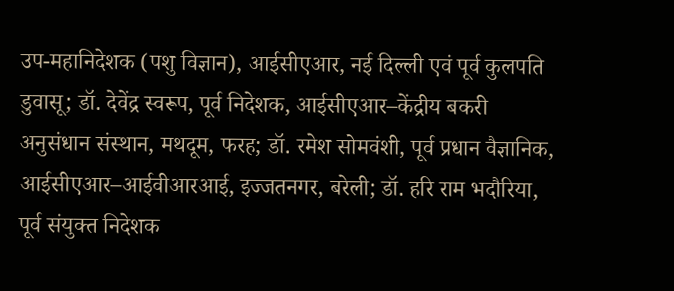उप-महानिदेशक (पशु विज्ञान), आईसीएआर, नई दिल्ली एवं पूर्व कुलपति डुवासू; डॉ. देवेंद्र स्वरूप, पूर्व निदेशक, आईसीएआर–केंद्रीय बकरी अनुसंधान संस्थान, मथदूम, फरह; डॉ. रमेश सोमवंशी, पूर्व प्रधान वैज्ञानिक, आईसीएआर–आईवीआरआई, इज्जतनगर, बरेली; डॉ. हरि राम भदौरिया, पूर्व संयुक्त निदेशक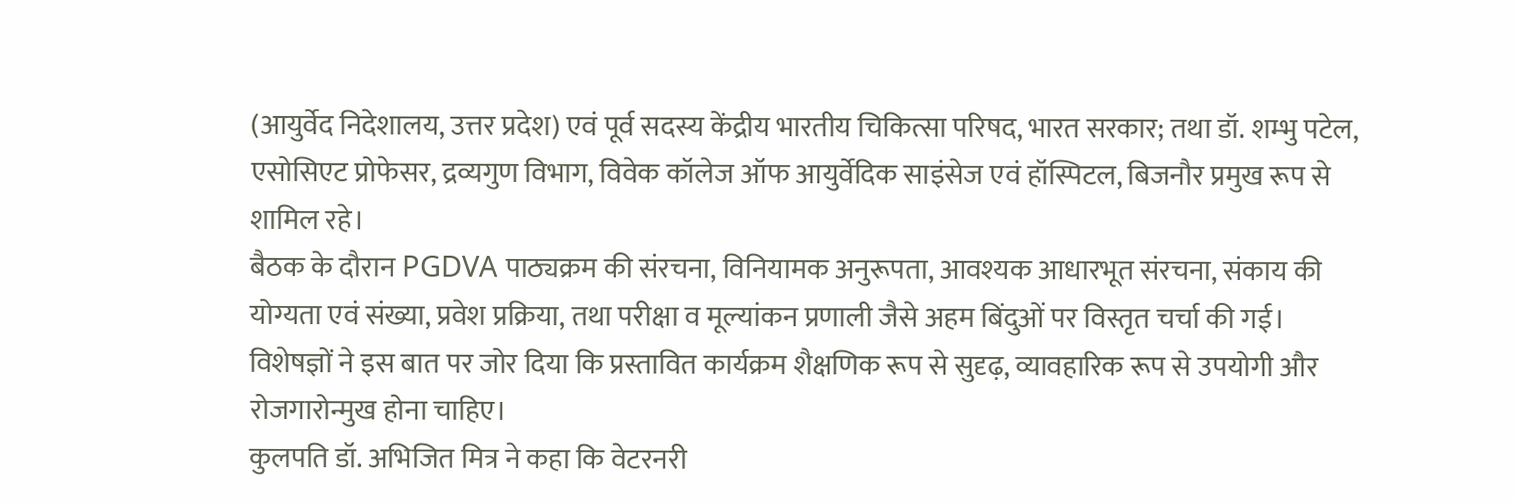(आयुर्वेद निदेशालय, उत्तर प्रदेश) एवं पूर्व सदस्य केंद्रीय भारतीय चिकित्सा परिषद, भारत सरकार; तथा डॉ. शम्भु पटेल, एसोसिएट प्रोफेसर, द्रव्यगुण विभाग, विवेक कॉलेज ऑफ आयुर्वेदिक साइंसेज एवं हॉस्पिटल, बिजनौर प्रमुख रूप से शामिल रहे।
बैठक के दौरान PGDVA पाठ्यक्रम की संरचना, विनियामक अनुरूपता, आवश्यक आधारभूत संरचना, संकाय की योग्यता एवं संख्या, प्रवेश प्रक्रिया, तथा परीक्षा व मूल्यांकन प्रणाली जैसे अहम बिंदुओं पर विस्तृत चर्चा की गई। विशेषज्ञों ने इस बात पर जोर दिया कि प्रस्तावित कार्यक्रम शैक्षणिक रूप से सुदृढ़, व्यावहारिक रूप से उपयोगी और रोजगारोन्मुख होना चाहिए।
कुलपति डॉ. अभिजित मित्र ने कहा कि वेटरनरी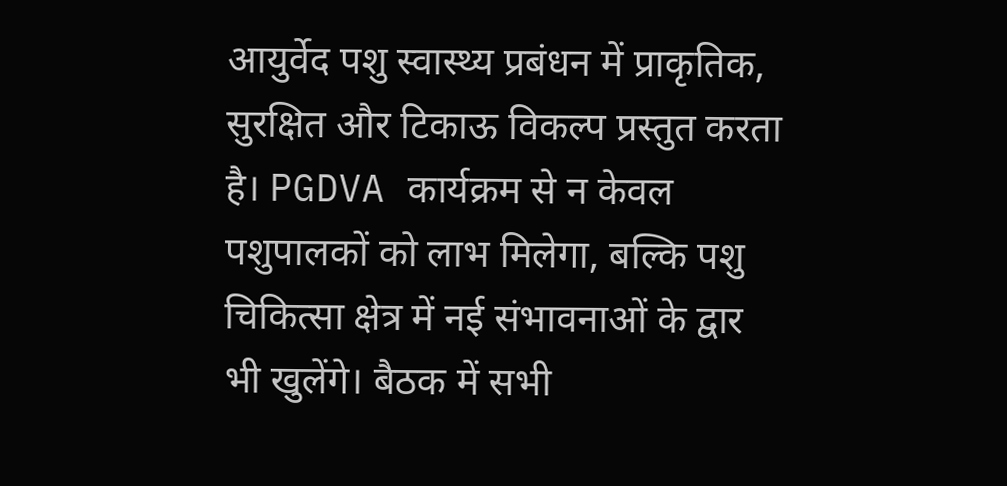आयुर्वेद पशु स्वास्थ्य प्रबंधन में प्राकृतिक, सुरक्षित और टिकाऊ विकल्प प्रस्तुत करता है। PGDVA कार्यक्रम से न केवल पशुपालकों को लाभ मिलेगा, बल्कि पशु चिकित्सा क्षेत्र में नई संभावनाओं के द्वार भी खुलेंगे। बैठक में सभी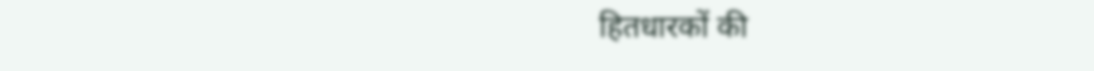हितधारकों की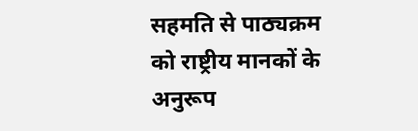सहमति से पाठ्यक्रम को राष्ट्रीय मानकों के अनुरूप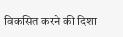विकसित करने की दिशा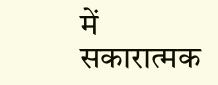में सकारात्मक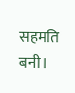सहमति बनी।